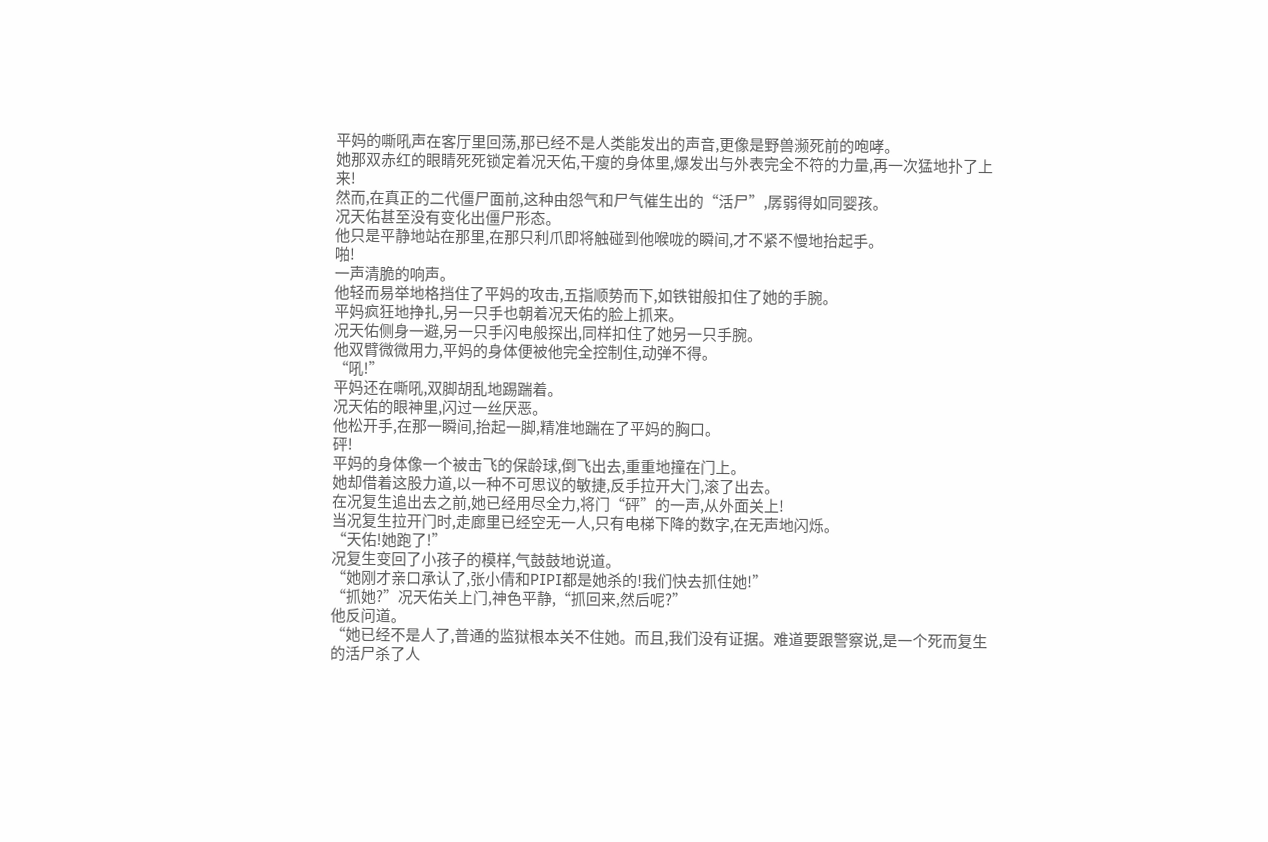平妈的嘶吼声在客厅里回荡,那已经不是人类能发出的声音,更像是野兽濒死前的咆哮。
她那双赤红的眼睛死死锁定着况天佑,干瘦的身体里,爆发出与外表完全不符的力量,再一次猛地扑了上来!
然而,在真正的二代僵尸面前,这种由怨气和尸气催生出的“活尸”,孱弱得如同婴孩。
况天佑甚至没有变化出僵尸形态。
他只是平静地站在那里,在那只利爪即将触碰到他喉咙的瞬间,才不紧不慢地抬起手。
啪!
一声清脆的响声。
他轻而易举地格挡住了平妈的攻击,五指顺势而下,如铁钳般扣住了她的手腕。
平妈疯狂地挣扎,另一只手也朝着况天佑的脸上抓来。
况天佑侧身一避,另一只手闪电般探出,同样扣住了她另一只手腕。
他双臂微微用力,平妈的身体便被他完全控制住,动弹不得。
“吼!”
平妈还在嘶吼,双脚胡乱地踢踹着。
况天佑的眼神里,闪过一丝厌恶。
他松开手,在那一瞬间,抬起一脚,精准地踹在了平妈的胸口。
砰!
平妈的身体像一个被击飞的保龄球,倒飞出去,重重地撞在门上。
她却借着这股力道,以一种不可思议的敏捷,反手拉开大门,滚了出去。
在况复生追出去之前,她已经用尽全力,将门“砰”的一声,从外面关上!
当况复生拉开门时,走廊里已经空无一人,只有电梯下降的数字,在无声地闪烁。
“天佑!她跑了!”
况复生变回了小孩子的模样,气鼓鼓地说道。
“她刚才亲口承认了,张小倩和PIPI都是她杀的!我们快去抓住她!”
“抓她?”况天佑关上门,神色平静,“抓回来,然后呢?”
他反问道。
“她已经不是人了,普通的监狱根本关不住她。而且,我们没有证据。难道要跟警察说,是一个死而复生的活尸杀了人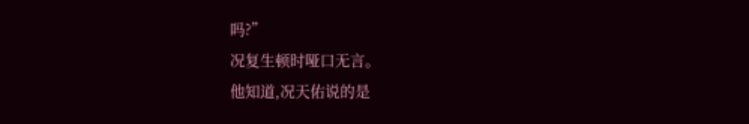吗?”
况复生顿时哑口无言。
他知道,况天佑说的是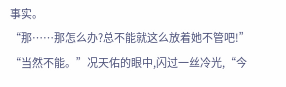事实。
“那……那怎么办?总不能就这么放着她不管吧!”
“当然不能。”况天佑的眼中,闪过一丝冷光,“今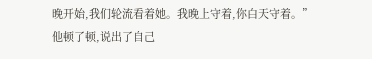晚开始,我们轮流看着她。我晚上守着,你白天守着。”
他顿了顿,说出了自己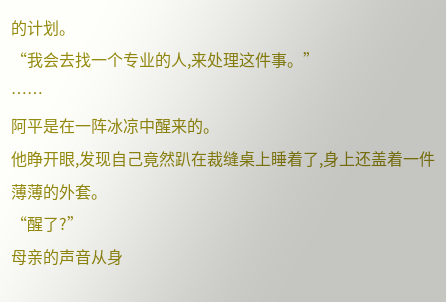的计划。
“我会去找一个专业的人,来处理这件事。”
……
阿平是在一阵冰凉中醒来的。
他睁开眼,发现自己竟然趴在裁缝桌上睡着了,身上还盖着一件薄薄的外套。
“醒了?”
母亲的声音从身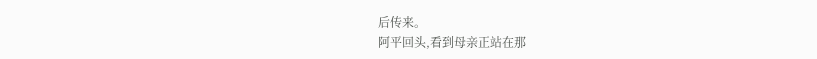后传来。
阿平回头,看到母亲正站在那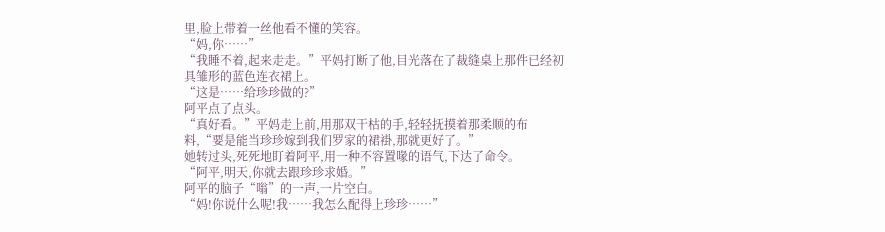里,脸上带着一丝他看不懂的笑容。
“妈,你……”
“我睡不着,起来走走。”平妈打断了他,目光落在了裁缝桌上那件已经初具雏形的蓝色连衣裙上。
“这是……给珍珍做的?”
阿平点了点头。
“真好看。”平妈走上前,用那双干枯的手,轻轻抚摸着那柔顺的布料,“要是能当珍珍嫁到我们罗家的裙褂,那就更好了。”
她转过头,死死地盯着阿平,用一种不容置喙的语气,下达了命令。
“阿平,明天,你就去跟珍珍求婚。”
阿平的脑子“嗡”的一声,一片空白。
“妈!你说什么呢!我……我怎么配得上珍珍……”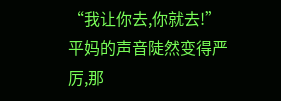“我让你去,你就去!”
平妈的声音陡然变得严厉,那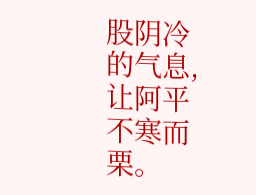股阴冷的气息,让阿平不寒而栗。